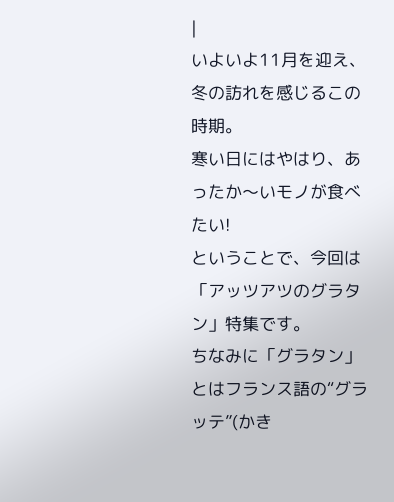|
いよいよ11月を迎え、冬の訪れを感じるこの時期。
寒い日にはやはり、あったか〜いモノが食べたい!
ということで、今回は「アッツアツのグラタン」特集です。
ちなみに「グラタン」とはフランス語の“グラッテ”(かき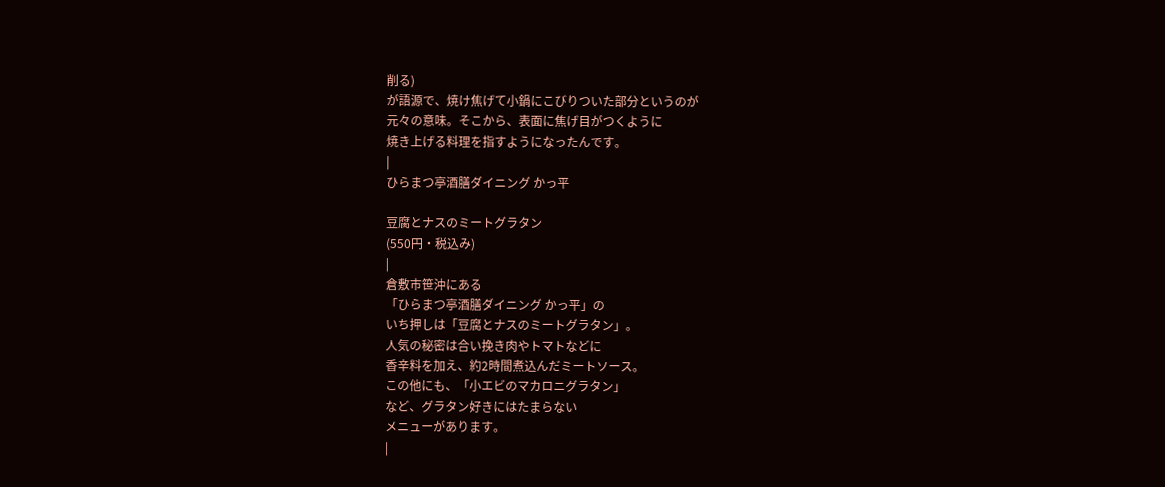削る)
が語源で、焼け焦げて小鍋にこびりついた部分というのが
元々の意味。そこから、表面に焦げ目がつくように
焼き上げる料理を指すようになったんです。
|
ひらまつ亭酒膳ダイニング かっ平

豆腐とナスのミートグラタン
(550円・税込み)
|
倉敷市笹沖にある
「ひらまつ亭酒膳ダイニング かっ平」の
いち押しは「豆腐とナスのミートグラタン」。
人気の秘密は合い挽き肉やトマトなどに
香辛料を加え、約2時間煮込んだミートソース。
この他にも、「小エビのマカロニグラタン」
など、グラタン好きにはたまらない
メニューがあります。
|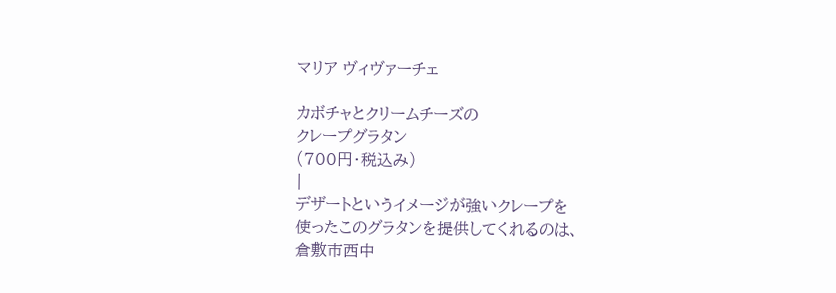マリア ヴィヴァーチェ

カボチャとクリームチーズの
クレープグラタン
(700円・税込み)
|
デザートというイメージが強いクレープを
使ったこのグラタンを提供してくれるのは、
倉敷市西中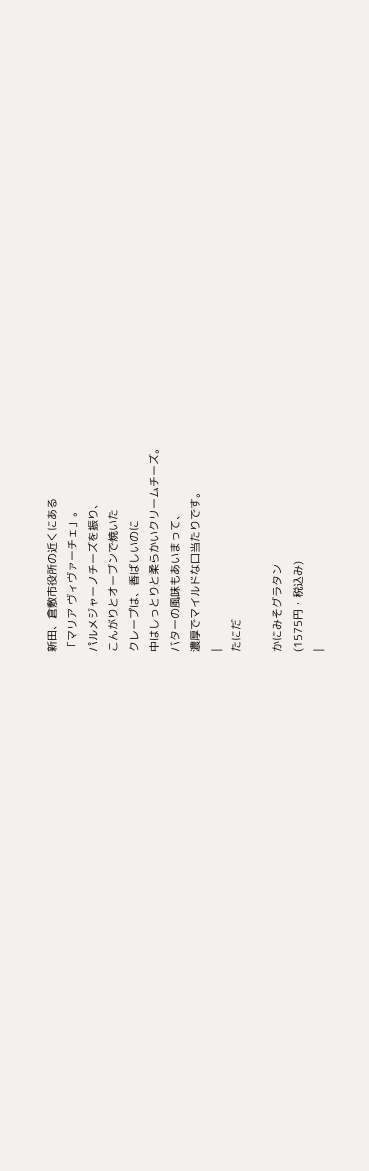新田、倉敷市役所の近くにある
「マリア ヴィヴァーチェ」。
パルメジャーノチーズを振り、
こんがりとオーブンで焼いた
クレープは、香ばしいのに
中はしっとりと柔らかいクリームチーズ。
バターの風味もあいまって、
濃厚でマイルドな口当たりです。
|
たにだ

かにみそグラタン
(1575円・税込み)
|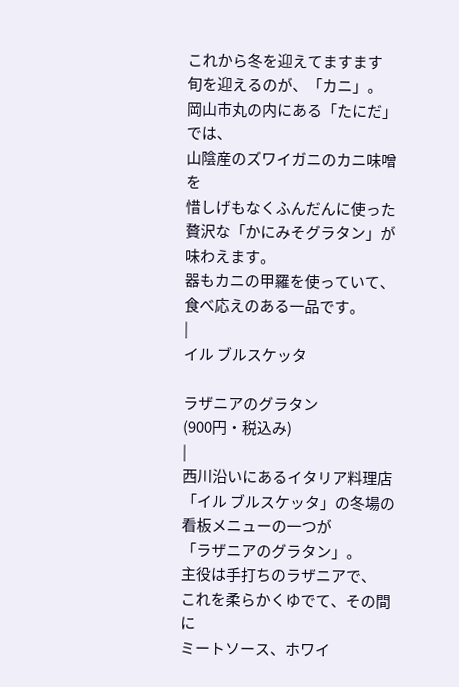これから冬を迎えてますます
旬を迎えるのが、「カニ」。
岡山市丸の内にある「たにだ」では、
山陰産のズワイガニのカニ味噌を
惜しげもなくふんだんに使った
贅沢な「かにみそグラタン」が
味わえます。
器もカニの甲羅を使っていて、
食べ応えのある一品です。
|
イル ブルスケッタ

ラザニアのグラタン
(900円・税込み)
|
西川沿いにあるイタリア料理店
「イル ブルスケッタ」の冬場の
看板メニューの一つが
「ラザニアのグラタン」。
主役は手打ちのラザニアで、
これを柔らかくゆでて、その間に
ミートソース、ホワイ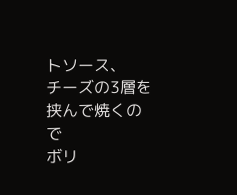トソース、
チーズの3層を挟んで焼くので
ボリ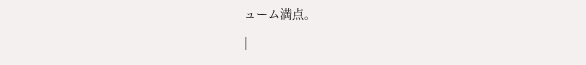ューム満点。
|